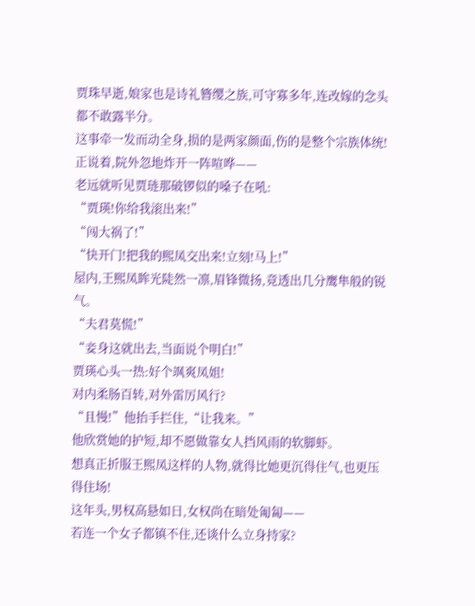贾珠早逝,娘家也是诗礼簪缨之族,可守寡多年,连改嫁的念头都不敢露半分。
这事牵一发而动全身,损的是两家颜面,伤的是整个宗族体统!
正说着,院外忽地炸开一阵喧哗——
老远就听见贾琏那破锣似的嗓子在吼:
“贾瑛!你给我滚出来!”
“闯大祸了!”
“快开门!把我的熙凤交出来!立刻!马上!”
屋内,王熙凤眸光陡然一凛,眉锋微扬,竟透出几分鹰隼般的锐气。
“夫君莫慌!”
“妾身这就出去,当面说个明白!”
贾瑛心头一热:好个飒爽凤姐!
对内柔肠百转,对外雷厉风行?
“且慢!”他抬手拦住,“让我来。”
他欣赏她的护短,却不愿做靠女人挡风雨的软脚虾。
想真正折服王熙凤这样的人物,就得比她更沉得住气,也更压得住场!
这年头,男权高悬如日,女权尚在暗处匍匐——
若连一个女子都镇不住,还谈什么立身持家?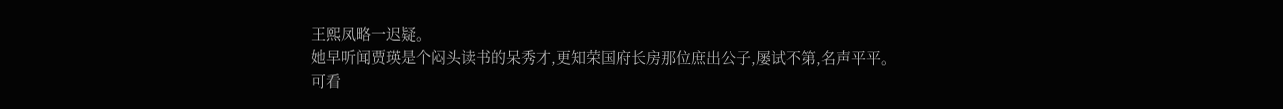王熙凤略一迟疑。
她早听闻贾瑛是个闷头读书的呆秀才,更知荣国府长房那位庶出公子,屡试不第,名声平平。
可看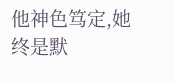他神色笃定,她终是默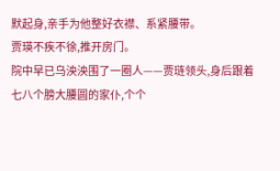默起身,亲手为他整好衣襟、系紧腰带。
贾瑛不疾不徐,推开房门。
院中早已乌泱泱围了一圈人——贾琏领头,身后跟着七八个膀大腰圆的家仆,个个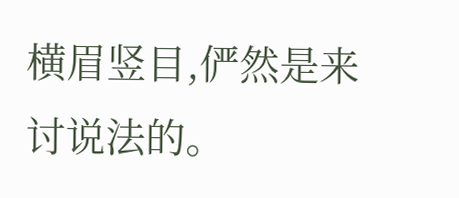横眉竖目,俨然是来讨说法的。